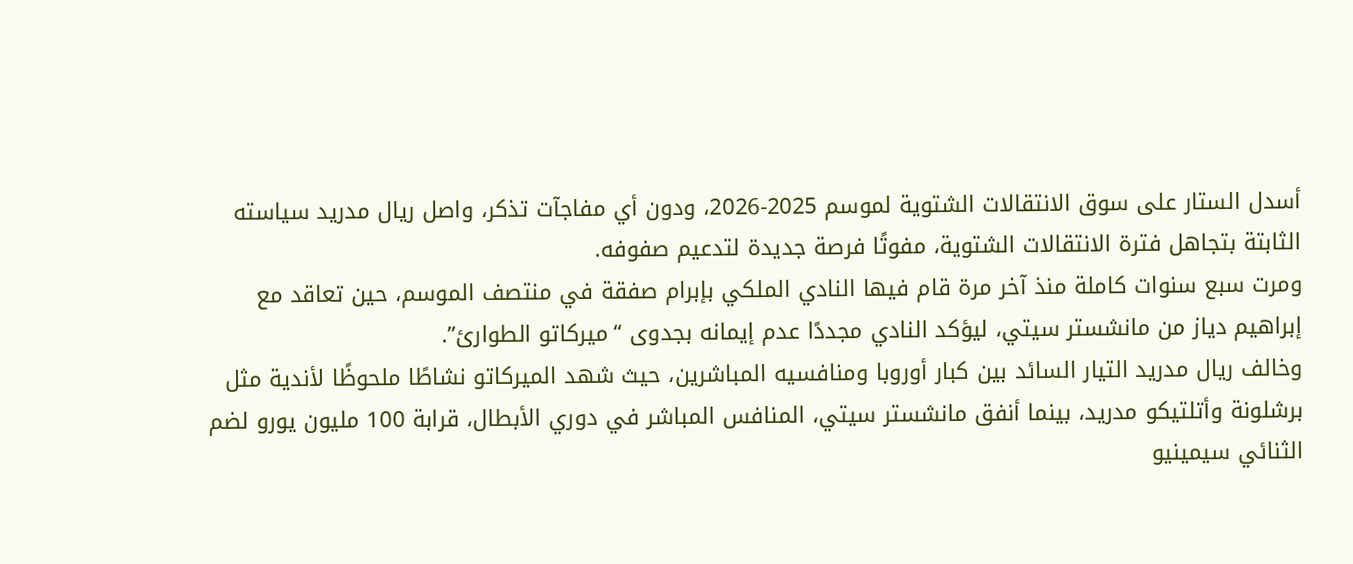أسدل الستار على سوق الانتقالات الشتوية لموسم 2025-2026، ودون أي مفاجآت تذكر، واصل ريال مدريد سياسته الثابتة بتجاهل فترة الانتقالات الشتوية، مفوتًا فرصة جديدة لتدعيم صفوفه.
ومرت سبع سنوات كاملة منذ آخر مرة قام فيها النادي الملكي بإبرام صفقة في منتصف الموسم، حين تعاقد مع إبراهيم دياز من مانشستر سيتي، ليؤكد النادي مجددًا عدم إيمانه بجدوى “ميركاتو الطوارئ”.
وخالف ريال مدريد التيار السائد بين كبار أوروبا ومنافسيه المباشرين، حيث شهد الميركاتو نشاطًا ملحوظًا لأندية مثل برشلونة وأتلتيكو مدريد، بينما أنفق مانشستر سيتي، المنافس المباشر في دوري الأبطال، قرابة 100 مليون يورو لضم الثنائي سيمينيو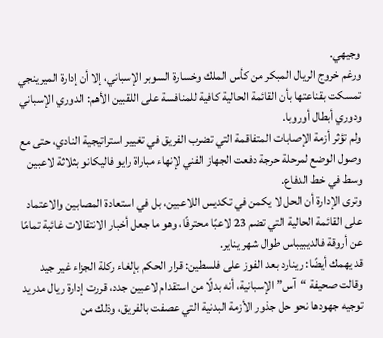وجيهي.
ورغم خروج الريال المبكر من كأس الملك وخسارة السوبر الإسباني، إلا أن إدارة الميرينجي تمسكت بقناعتها بأن القائمة الحالية كافية للمنافسة على اللقبين الأهم: الدوري الإسباني ودوري أبطال أوروبا.
ولم تؤثر أزمة الإصابات المتفاقمة التي تضرب الفريق في تغيير استراتيجية النادي، حتى مع وصول الوضع لمرحلة حرجة دفعت الجهاز الفني لإنهاء مباراة رايو فاليكانو بثلاثة لاعبين وسط في خط الدفاع.
وترى الإدارة أن الحل لا يكمن في تكديس اللاعبين، بل في استعادة المصابين والاعتماد على القائمة الحالية التي تضم 23 لاعبًا محترفًا، وهو ما جعل أخبار الانتقالات غائبة تمامًا عن أروقة فالديبيباس طوال شهر يناير.
قد يهمك أيضًا: رينارد بعد الفوز على فلسطين: قرار الحكم بإلغاء ركلة الجزاء غير جيد
وقالت صحيفة “آس” الإسبانية، أنه بدلًا من استقدام لاعبين جدد، قررت إدارة ريال مدريد توجيه جهودها نحو حل جذور الأزمة البدنية التي عصفت بالفريق، وذلك من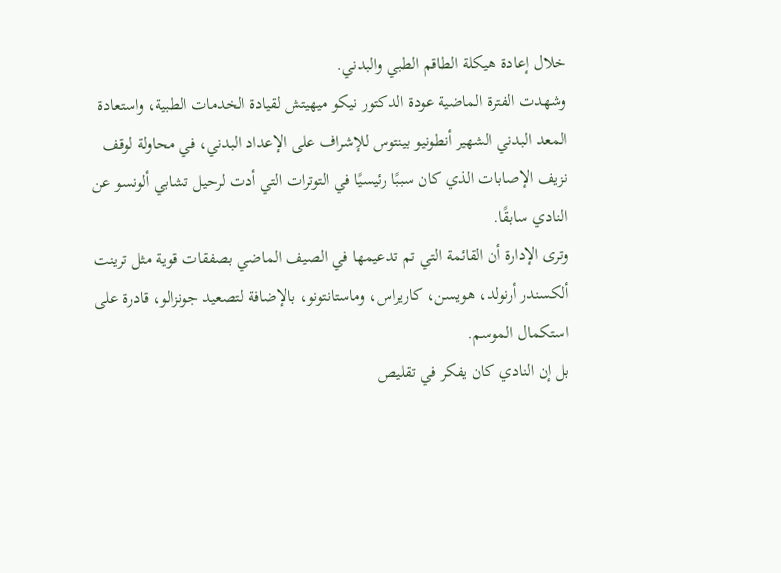خلال إعادة هيكلة الطاقم الطبي والبدني.
وشهدت الفترة الماضية عودة الدكتور نيكو ميهيتش لقيادة الخدمات الطبية، واستعادة المعد البدني الشهير أنطونيو بينتوس للإشراف على الإعداد البدني، في محاولة لوقف نزيف الإصابات الذي كان سببًا رئيسيًا في التوترات التي أدت لرحيل تشابي ألونسو عن النادي سابقًا.
وترى الإدارة أن القائمة التي تم تدعيمها في الصيف الماضي بصفقات قوية مثل ترينت ألكسندر أرنولد، هويسن، كاريراس، وماستانتونو، بالإضافة لتصعيد جونزالو، قادرة على استكمال الموسم.
بل إن النادي كان يفكر في تقليص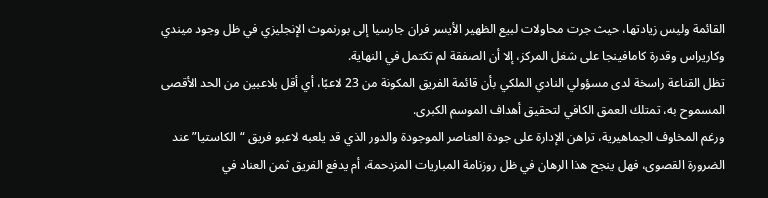القائمة وليس زيادتها، حيث جرت محاولات لبيع الظهير الأيسر فران جارسيا إلى بورنموث الإنجليزي في ظل وجود ميندي وكاريراس وقدرة كامافينجا على شغل المركز، إلا أن الصفقة لم تكتمل في النهاية.
تظل القناعة راسخة لدى مسؤولي النادي الملكي بأن قائمة الفريق المكونة من 23 لاعبًا، أي أقل بلاعبين من الحد الأقصى المسموح به، تمتلك العمق الكافي لتحقيق أهداف الموسم الكبرى.
ورغم المخاوف الجماهيرية، تراهن الإدارة على جودة العناصر الموجودة والدور الذي قد يلعبه لاعبو فريق “الكاستيا” عند الضرورة القصوى، فهل ينجح هذا الرهان في ظل روزنامة المباريات المزدحمة، أم يدفع الفريق ثمن العناد في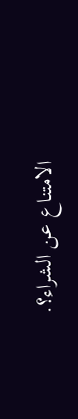الامتناع عن الشراء؟.